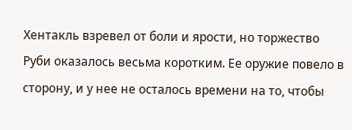Хентакль взревел от боли и ярости, но торжество Руби оказалось весьма коротким. Ее оружие повело в сторону, и у нее не осталось времени на то, чтобы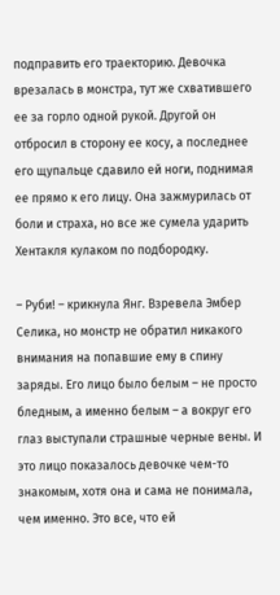подправить его траекторию. Девочка врезалась в монстра, тут же схватившего ее за горло одной рукой. Другой он отбросил в сторону ее косу, а последнее его щупальце сдавило ей ноги, поднимая ее прямо к его лицу. Она зажмурилась от боли и страха, но все же сумела ударить Хентакля кулаком по подбородку.

– Руби! – крикнула Янг. Взревела Эмбер Селика, но монстр не обратил никакого внимания на попавшие ему в спину заряды. Его лицо было белым – не просто бледным, а именно белым – а вокруг его глаз выступали страшные черные вены. И это лицо показалось девочке чем-то знакомым, хотя она и сама не понимала, чем именно. Это все, что ей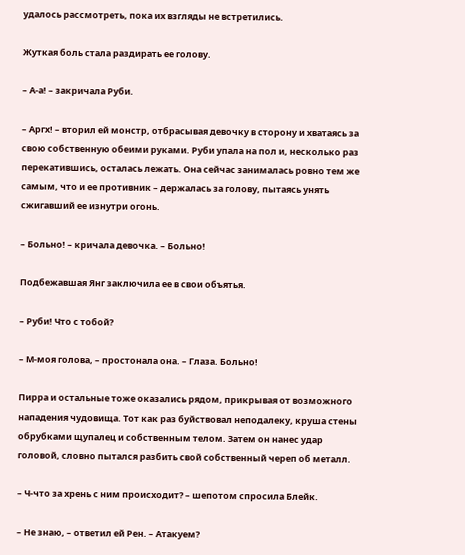удалось рассмотреть, пока их взгляды не встретились.

Жуткая боль стала раздирать ее голову.

– А-а! – закричала Руби.

– Аргх! – вторил ей монстр, отбрасывая девочку в сторону и хватаясь за свою собственную обеими руками. Руби упала на пол и, несколько раз перекатившись, осталась лежать. Она сейчас занималась ровно тем же самым, что и ее противник – держалась за голову, пытаясь унять сжигавший ее изнутри огонь.

– Больно! – кричала девочка. – Больно!

Подбежавшая Янг заключила ее в свои объятья.

– Руби! Что с тобой?

– М-моя голова, – простонала она. – Глаза. Больно!

Пирра и остальные тоже оказались рядом, прикрывая от возможного нападения чудовища. Тот как раз буйствовал неподалеку, круша стены обрубками щупалец и собственным телом. Затем он нанес удар головой, словно пытался разбить свой собственный череп об металл.

– Ч-что за хрень с ним происходит? – шепотом спросила Блейк.

– Не знаю, – ответил ей Рен. – Атакуем?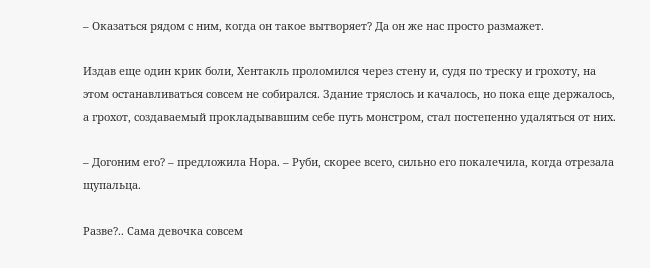– Оказаться рядом с ним, когда он такое вытворяет? Да он же нас просто размажет.

Издав еще один крик боли, Хентакль проломился через стену и, судя по треску и грохоту, на этом останавливаться совсем не собирался. Здание тряслось и качалось, но пока еще держалось, а грохот, создаваемый прокладывавшим себе путь монстром, стал постепенно удаляться от них.

– Догоним его? – предложила Нора. – Руби, скорее всего, сильно его покалечила, когда отрезала щупальца.

Разве?.. Сама девочка совсем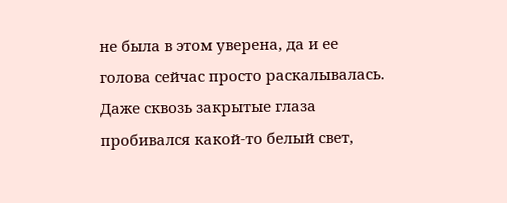не была в этом уверена, да и ее голова сейчас просто раскалывалась. Даже сквозь закрытые глаза пробивался какой-то белый свет,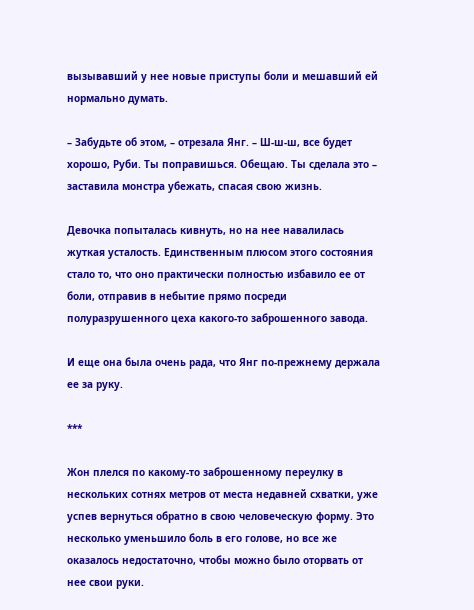вызывавший у нее новые приступы боли и мешавший ей нормально думать.

– Забудьте об этом, – отрезала Янг. – Ш-ш-ш, все будет хорошо, Руби. Ты поправишься. Обещаю. Ты сделала это – заставила монстра убежать, спасая свою жизнь.

Девочка попыталась кивнуть, но на нее навалилась жуткая усталость. Единственным плюсом этого состояния стало то, что оно практически полностью избавило ее от боли, отправив в небытие прямо посреди полуразрушенного цеха какого-то заброшенного завода.

И еще она была очень рада, что Янг по-прежнему держала ее за руку.

***

Жон плелся по какому-то заброшенному переулку в нескольких сотнях метров от места недавней схватки, уже успев вернуться обратно в свою человеческую форму. Это несколько уменьшило боль в его голове, но все же оказалось недостаточно, чтобы можно было оторвать от нее свои руки.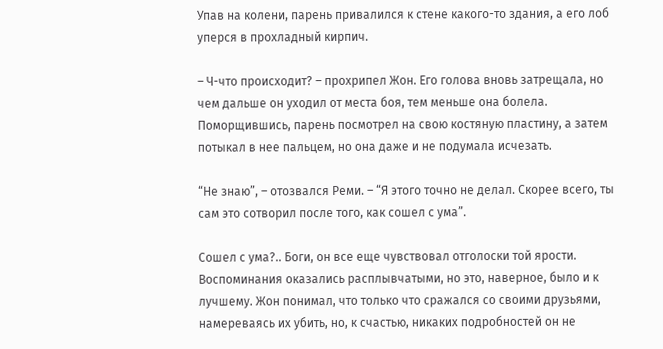Упав на колени, парень привалился к стене какого-то здания, а его лоб уперся в прохладный кирпич.

– Ч-что происходит? – прохрипел Жон. Его голова вновь затрещала, но чем дальше он уходил от места боя, тем меньше она болела. Поморщившись, парень посмотрел на свою костяную пластину, а затем потыкал в нее пальцем, но она даже и не подумала исчезать.

“Не знаю”, – отозвался Реми. – “Я этого точно не делал. Скорее всего, ты сам это сотворил после того, как сошел с ума”.

Сошел с ума?.. Боги, он все еще чувствовал отголоски той ярости. Воспоминания оказались расплывчатыми, но это, наверное, было и к лучшему. Жон понимал, что только что сражался со своими друзьями, намереваясь их убить, но, к счастью, никаких подробностей он не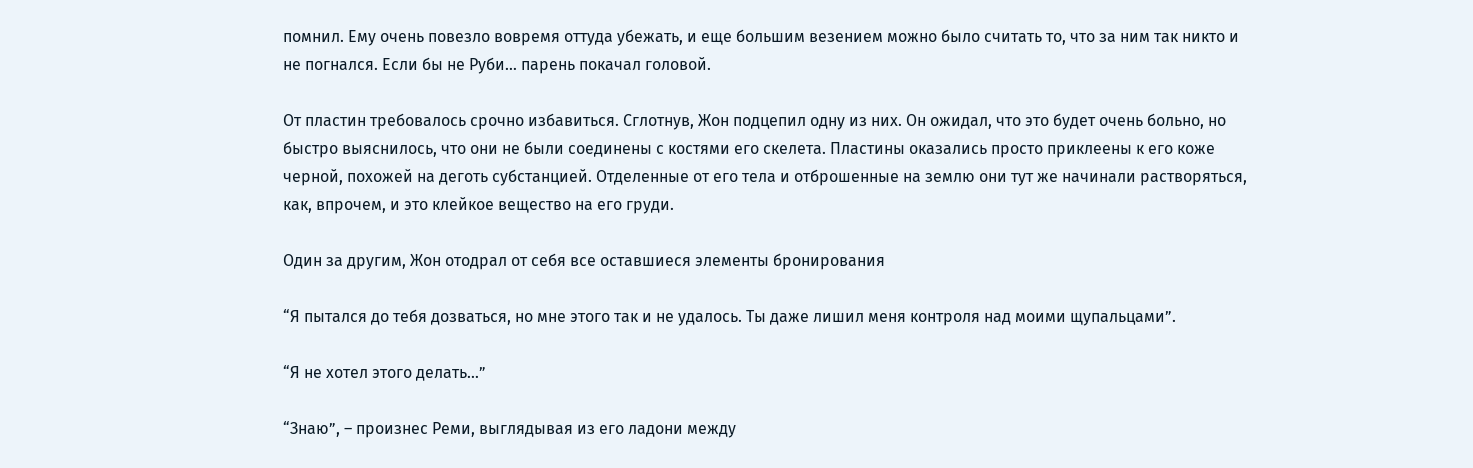помнил. Ему очень повезло вовремя оттуда убежать, и еще большим везением можно было считать то, что за ним так никто и не погнался. Если бы не Руби… парень покачал головой.

От пластин требовалось срочно избавиться. Сглотнув, Жон подцепил одну из них. Он ожидал, что это будет очень больно, но быстро выяснилось, что они не были соединены с костями его скелета. Пластины оказались просто приклеены к его коже черной, похожей на деготь субстанцией. Отделенные от его тела и отброшенные на землю они тут же начинали растворяться, как, впрочем, и это клейкое вещество на его груди.

Один за другим, Жон отодрал от себя все оставшиеся элементы бронирования

“Я пытался до тебя дозваться, но мне этого так и не удалось. Ты даже лишил меня контроля над моими щупальцами”.

“Я не хотел этого делать…”

“Знаю”, – произнес Реми, выглядывая из его ладони между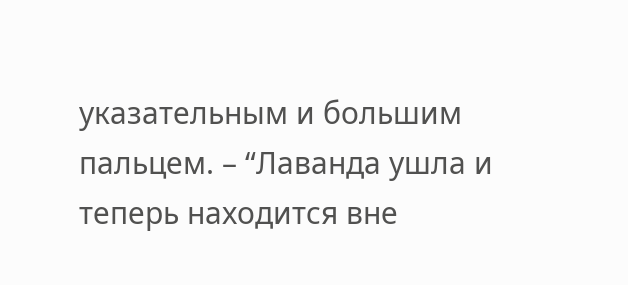указательным и большим пальцем. – “Лаванда ушла и теперь находится вне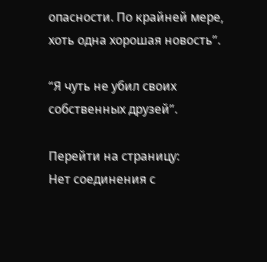опасности. По крайней мере, хоть одна хорошая новость”.

“Я чуть не убил своих собственных друзей”.

Перейти на страницу:
Нет соединения с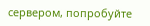сервером, попробуйте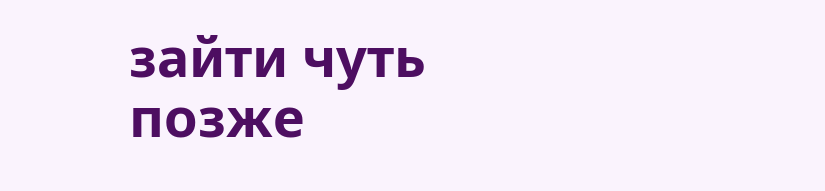зайти чуть позже